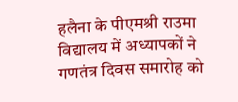हलैना के पीएमश्री राउमा विद्यालय में अध्यापकों ने गणतंत्र दिवस समारोह को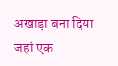अखाड़ा बना दिया जहां एक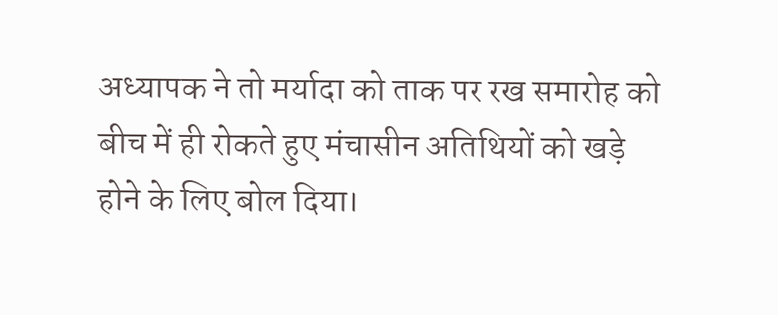अध्यापक ने तो मर्यादा को ताक पर रख समारोह को बीच में ही रोकते हुए मंचासीन अतिथियों को खड़े होने के लिए बोल दिया।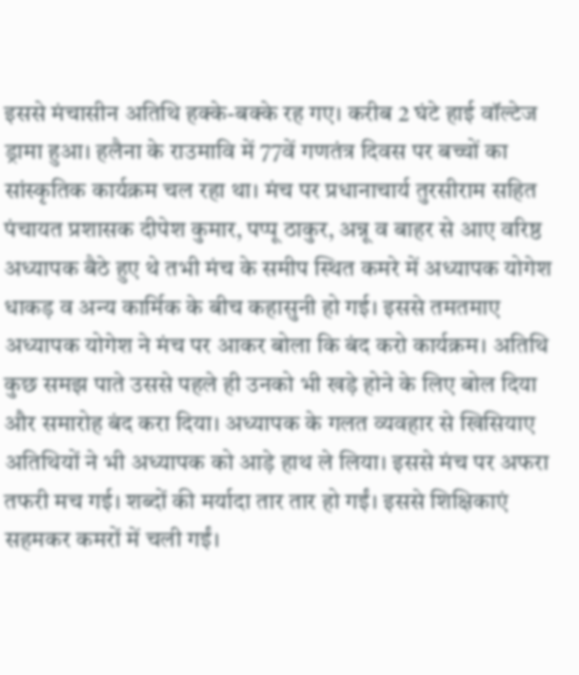इससे मंचासीन अतिथि हक्के-बक्के रह गए। करीब 2 घंटे हाई वॉल्टेज ड्रामा हुआ। हलैना के राउमावि में 77वें गणतंत्र दिवस पर बच्चों का सांस्कृतिक कार्यक्रम चल रहा था। मंच पर प्रधानाचार्य तुरसीराम सहित पंचायत प्रशासक दीपेश कुमार, पप्पू ठाकुर, अन्नू व बाहर से आए वरिष्ठ अध्यापक बैठे हुए थे तभी मंच के समीप स्थित कमरे में अध्यापक योगेश धाकड़ व अन्य कार्मिक के बीच कहासुनी हो गई। इससे तमतमाए अध्यापक योगेश ने मंच पर आकर बोला कि बंद करो कार्यक्रम। अतिथि कुछ समझ पाते उससे पहले ही उनको भी खड़े होने के लिए बोल दिया और समारोह बंद करा दिया। अध्यापक के गलत व्यवहार से खिसियाए अतिथियों ने भी अध्यापक को आड़े हाथ ले लिया। इससे मंच पर अफरा तफरी मच गई। शब्दों की मर्यादा तार तार हो गईं। इससे शिक्षिकाएं सहमकर कमरों में चली गईं।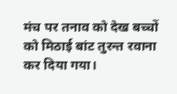मंच पर तनाव को देख बच्चों को मिठाई बांट तुरन्त रवाना कर दिया गया।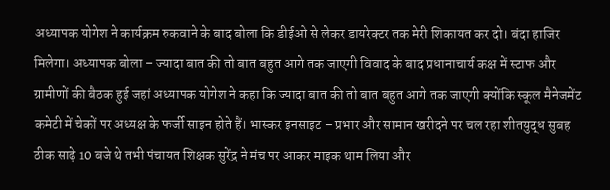अध्यापक योगेश ने कार्यक्रम रुकवाने के बाद बोला कि डीईओ से लेकर डायरेक्टर तक मेरी शिकायत कर दो। बंदा हाजिर मिलेगा। अध्यापक बोला – ज्यादा बात की तो बात बहुत आगे तक जाएगी विवाद के बाद प्रधानाचार्य कक्ष में स्टाफ और ग्रामीणों की बैठक हुई जहां अध्यापक योगेश ने कहा कि ज्यादा बात की तो बात बहुत आगे तक जाएगी क्योंकि स्कूल मैनेजमेंट कमेटी में चेकों पर अध्यक्ष के फर्जी साइन होते हैं। भास्कर इनसाइट – प्रभार और सामान खरीदने पर चल रहा शीतयुद्ध सुबह ठीक साढ़े 10 बजे थे तभी पंचायत शिक्षक सुरेंद्र ने मंच पर आकर माइक थाम लिया और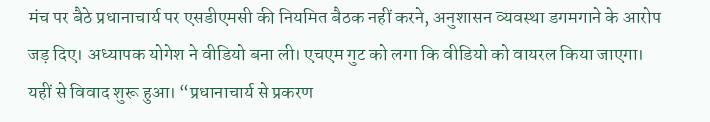मंच पर बैठे प्रधानाचार्य पर एसडीएमसी की नियमित बैठक नहीं करने, अनुशासन व्यवस्था डगमगाने के आरोप जड़ दिए। अध्यापक योगेश ने वीडियो बना ली। एचएम गुट को लगा कि वीडियो को वायरल किया जाएगा। यहीं से विवाद शुरू हुआ। “प्रधानाचार्य से प्रकरण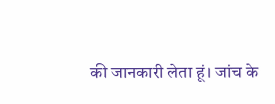की जानकारी लेता हूं। जांच के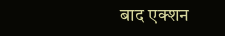बाद एक्शन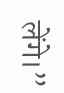लेंगे।”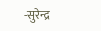-सुरेन्द्र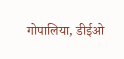गोपालिया, डीईओ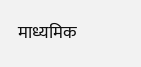माध्यमिक